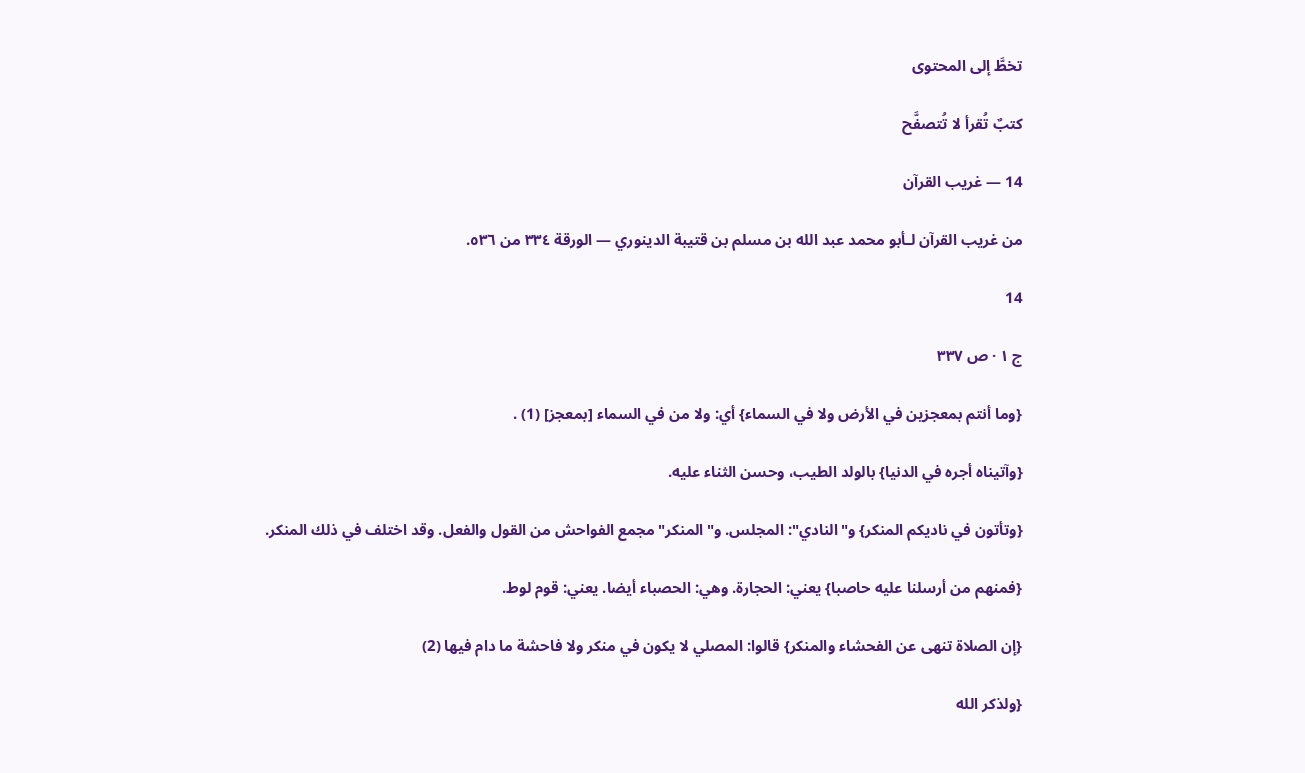تخطَّ إلى المحتوى

كتبٌ تُقرأ لا تُتصفَّح

14 — غريب القرآن

من غريب القرآن لـأبو محمد عبد الله بن مسلم بن قتيبة الدينوري — الورقة ٣٣٤ من ٥٣٦.

14

ج ١ · ص ٣٣٧

{وما أنتم بمعجزين في الأرض ولا في السماء} أي: ولا من في السماء [بمعجز] (1) .

{وآتيناه أجره في الدنيا} بالولد الطيب، وحسن الثناء عليه.

{وتأتون في ناديكم المنكر} و"النادي": المجلس. و"المنكر" مجمع الفواحش من القول والفعل. وقد اختلف في ذلك المنكر.

{فمنهم من أرسلنا عليه حاصبا} يعني: الحجارة. وهي: الحصباء أيضا. يعني: قوم لوط.

{إن الصلاة تنهى عن الفحشاء والمنكر} قالوا: المصلي لا يكون في منكر ولا فاحشة ما دام فيها (2)

{ولذكر الله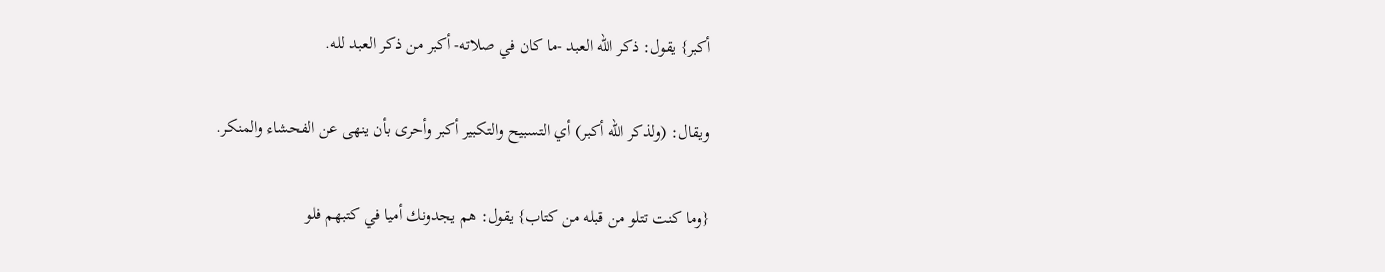أكبر} يقول: ذكر الله العبد -ما كان في صلاته- أكبر من ذكر العبد لله.

ويقال: (ولذكر الله أكبر) أي التسبيح والتكبير أكبر وأحرى بأن ينهى عن الفحشاء والمنكر.

{وما كنت تتلو من قبله من كتاب} يقول: هم يجدونك أميا في كتبهم فلو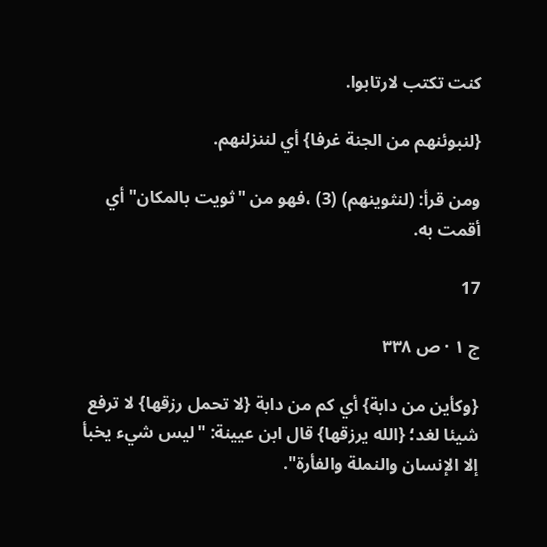كنت تكتب لارتابوا.

{لنبوئنهم من الجنة غرفا} أي لننزلنهم.

ومن قرأ: (لنثوينهم) (3) ،فهو من "ثويت بالمكان" أي أقمت به.

17

ج ١ · ص ٣٣٨

{وكأين من دابة} أي كم من دابة {لا تحمل رزقها} لا ترفع شيئا لغد؛ {الله يرزقها} قال ابن عيينة: "ليس شيء يخبأ إلا الإنسان والنملة والفأرة".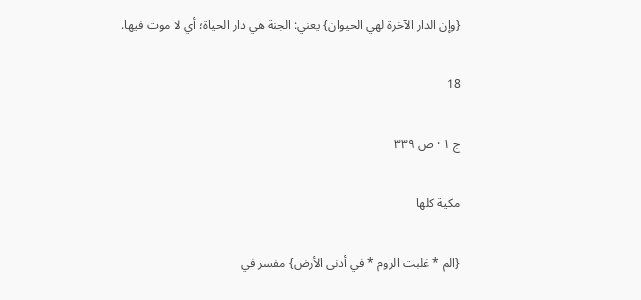{وإن الدار الآخرة لهي الحيوان} يعني: الجنة هي دار الحياة؛ أي لا موت فيها.

18

ج ١ · ص ٣٣٩

مكية كلها

{الم * غلبت الروم * في أدنى الأرض} مفسر في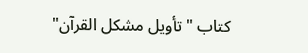كتاب "تأويل مشكل القرآن"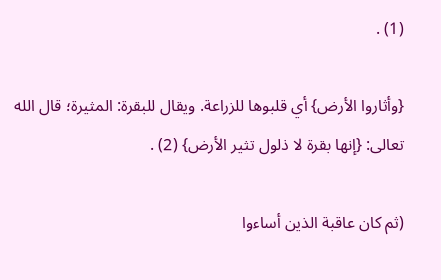(1) .

{وأثاروا الأرض} أي قلبوها للزراعة. ويقال للبقرة: المثيرة؛ قال الله تعالى: {إنها بقرة لا ذلول تثير الأرض} (2) .

(ثم كان عاقبة الذين أساءوا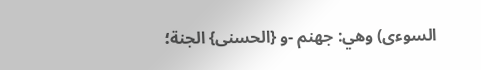السوءى) وهي: جهنم -و {الحسنى} الجنة؛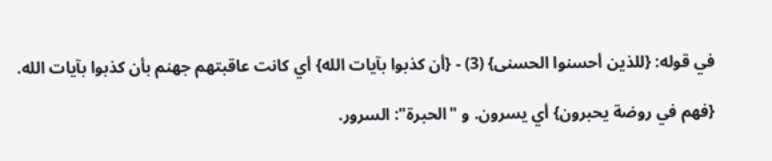في قوله: {للذين أحسنوا الحسنى} (3) - {أن كذبوا بآيات الله} أي كانت عاقبتهم جهنم بأن كذبوا بآيات الله.

{فهم في روضة يحبرون} أي يسرون. و "الحبرة": السرور.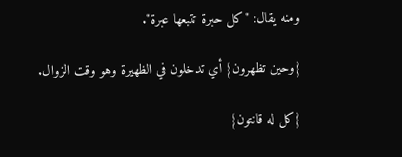ومنه يقال: "كل حبرة تتبعها عبرة".

{وحين تظهرون} أي تدخلون في الظهيرة وهو وقت الزوال.

{كل له قانتون}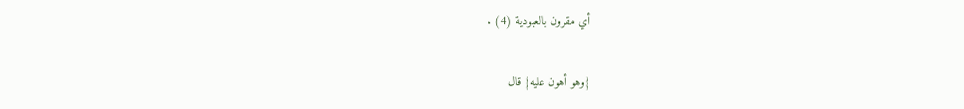أي مقرون بالعبودية (4) .

{وهو أهون عليه} قال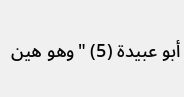أبو عبيدة (5) "وهو هين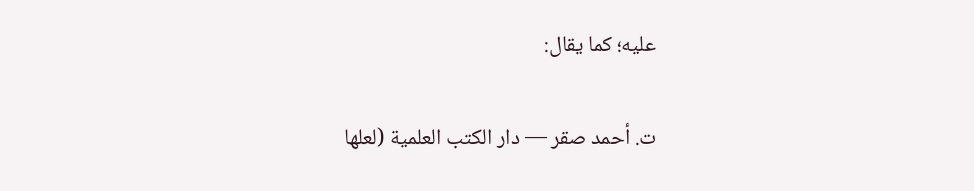عليه؛ كما يقال:

ت. أحمد صقر — دار الكتب العلمية (لعلها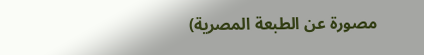مصورة عن الطبعة المصرية)